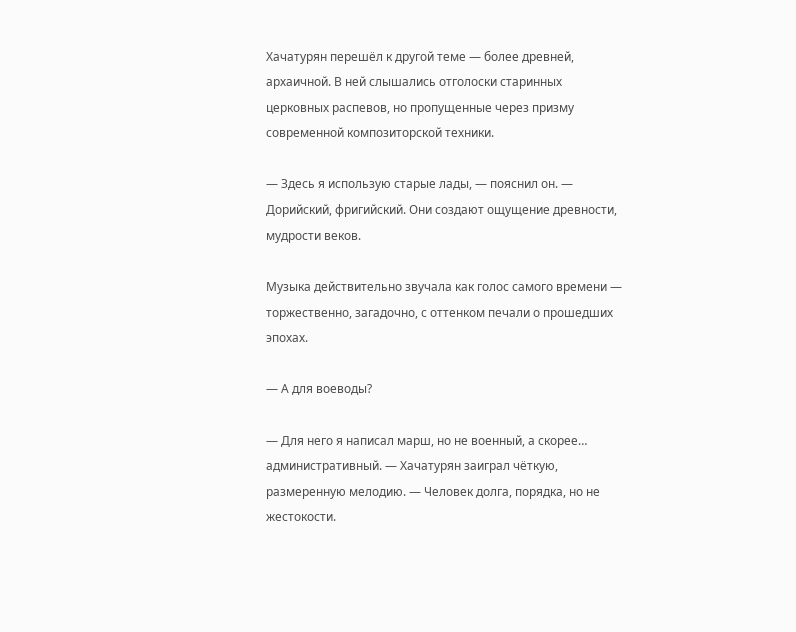Хачатурян перешёл к другой теме — более древней, архаичной. В ней слышались отголоски старинных церковных распевов, но пропущенные через призму современной композиторской техники.

— Здесь я использую старые лады, — пояснил он. — Дорийский, фригийский. Они создают ощущение древности, мудрости веков.

Музыка действительно звучала как голос самого времени — торжественно, загадочно, с оттенком печали о прошедших эпохах.

— А для воеводы?

— Для него я написал марш, но не военный, а скорее… административный. — Хачатурян заиграл чёткую, размеренную мелодию. — Человек долга, порядка, но не жестокости.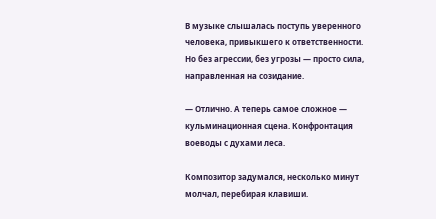В музыке слышалась поступь уверенного человека, привыкшего к ответственности. Но без агрессии, без угрозы — просто сила, направленная на созидание.

— Отлично. А теперь самое сложное — кульминационная сцена. Конфронтация воеводы с духами леса.

Композитор задумался, несколько минут молчал, перебирая клавиши.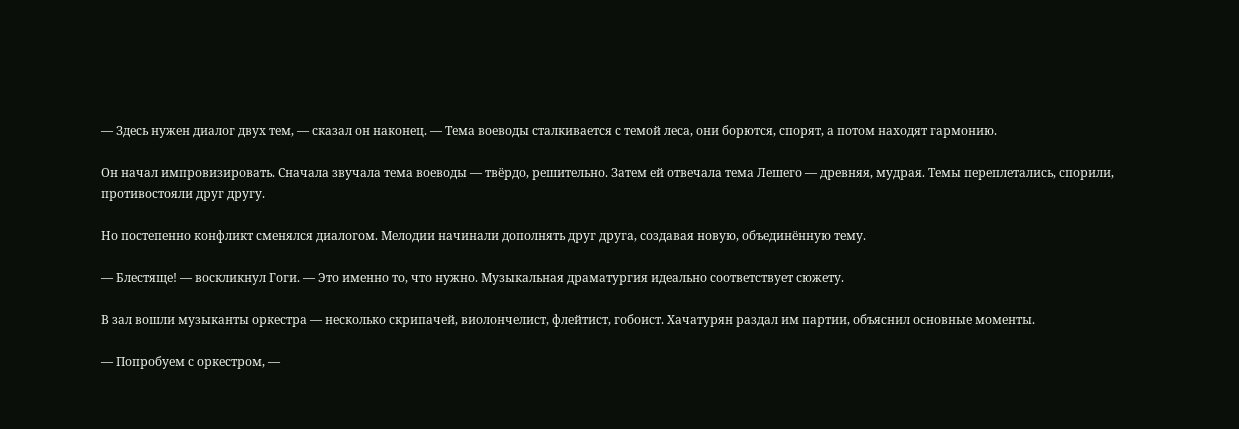— Здесь нужен диалог двух тем, — сказал он наконец. — Тема воеводы сталкивается с темой леса, они борются, спорят, а потом находят гармонию.

Он начал импровизировать. Сначала звучала тема воеводы — твёрдо, решительно. Затем ей отвечала тема Лешего — древняя, мудрая. Темы переплетались, спорили, противостояли друг другу.

Но постепенно конфликт сменялся диалогом. Мелодии начинали дополнять друг друга, создавая новую, объединённую тему.

— Блестяще! — воскликнул Гоги. — Это именно то, что нужно. Музыкальная драматургия идеально соответствует сюжету.

В зал вошли музыканты оркестра — несколько скрипачей, виолончелист, флейтист, гобоист. Хачатурян раздал им партии, объяснил основные моменты.

— Попробуем с оркестром, —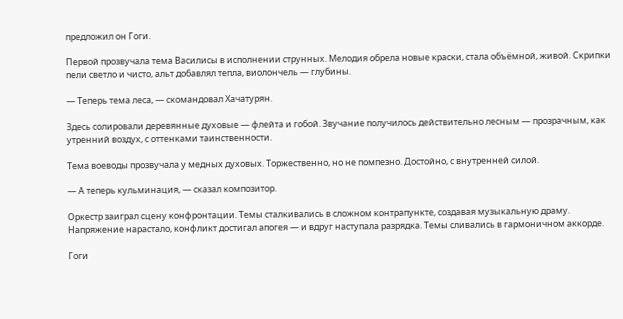предложил он Гоги.

Первой прозвучала тема Василисы в исполнении струнных. Мелодия обрела новые краски, стала объёмной, живой. Скрипки пели светло и чисто, альт добавлял тепла, виолончель — глубины.

— Теперь тема леса, — скомандовал Хачатурян.

Здесь солировали деревянные духовые — флейта и гобой. Звучание получилось действительно лесным — прозрачным, как утренний воздух, с оттенками таинственности.

Тема воеводы прозвучала у медных духовых. Торжественно, но не помпезно. Достойно, с внутренней силой.

— А теперь кульминация, — сказал композитор.

Оркестр заиграл сцену конфронтации. Темы сталкивались в сложном контрапункте, создавая музыкальную драму. Напряжение нарастало, конфликт достигал апогея — и вдруг наступала разрядка. Темы сливались в гармоничном аккорде.

Гоги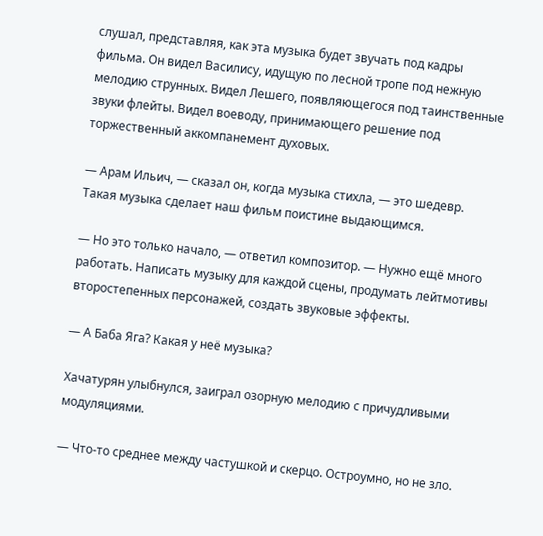слушал, представляя, как эта музыка будет звучать под кадры фильма. Он видел Василису, идущую по лесной тропе под нежную мелодию струнных. Видел Лешего, появляющегося под таинственные звуки флейты. Видел воеводу, принимающего решение под торжественный аккомпанемент духовых.

— Арам Ильич, — сказал он, когда музыка стихла, — это шедевр. Такая музыка сделает наш фильм поистине выдающимся.

— Но это только начало, — ответил композитор. — Нужно ещё много работать. Написать музыку для каждой сцены, продумать лейтмотивы второстепенных персонажей, создать звуковые эффекты.

— А Баба Яга? Какая у неё музыка?

Хачатурян улыбнулся, заиграл озорную мелодию с причудливыми модуляциями.

— Что-то среднее между частушкой и скерцо. Остроумно, но не зло.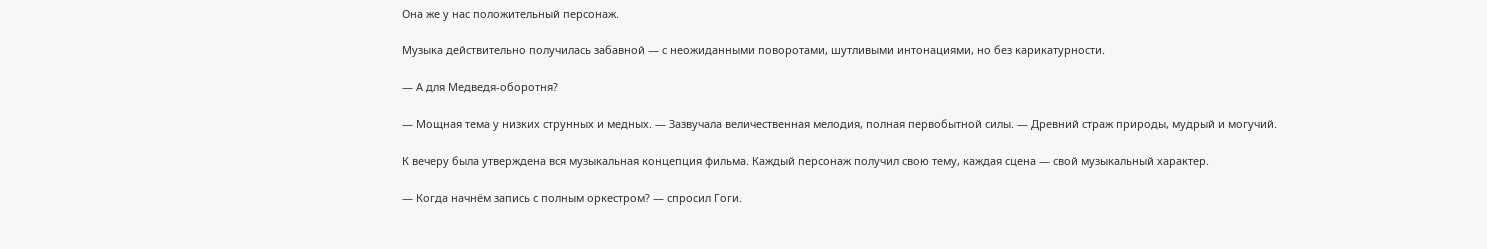Она же у нас положительный персонаж.

Музыка действительно получилась забавной — с неожиданными поворотами, шутливыми интонациями, но без карикатурности.

— А для Медведя-оборотня?

— Мощная тема у низких струнных и медных. — Зазвучала величественная мелодия, полная первобытной силы. — Древний страж природы, мудрый и могучий.

К вечеру была утверждена вся музыкальная концепция фильма. Каждый персонаж получил свою тему, каждая сцена — свой музыкальный характер.

— Когда начнём запись с полным оркестром? — спросил Гоги.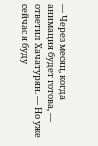— Через месяц, когда анимация будет готова, — ответил Хачатурян. — Но уже сейчас я буду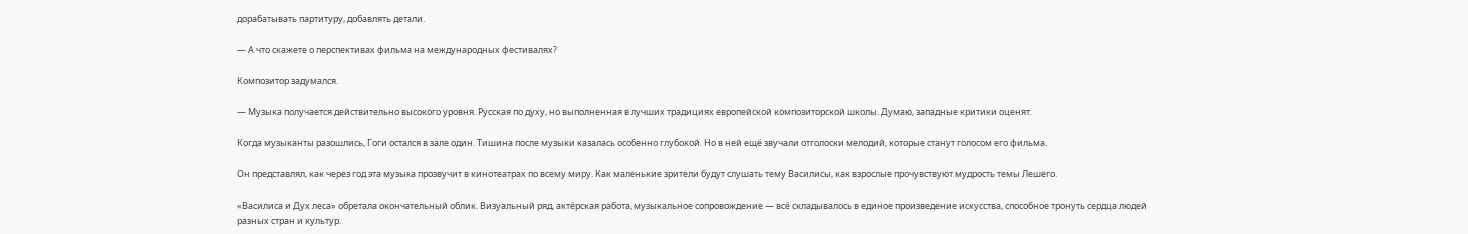дорабатывать партитуру, добавлять детали.

— А что скажете о перспективах фильма на международных фестивалях?

Композитор задумался.

— Музыка получается действительно высокого уровня. Русская по духу, но выполненная в лучших традициях европейской композиторской школы. Думаю, западные критики оценят.

Когда музыканты разошлись, Гоги остался в зале один. Тишина после музыки казалась особенно глубокой. Но в ней ещё звучали отголоски мелодий, которые станут голосом его фильма.

Он представлял, как через год эта музыка прозвучит в кинотеатрах по всему миру. Как маленькие зрители будут слушать тему Василисы, как взрослые прочувствуют мудрость темы Лешего.

«Василиса и Дух леса» обретала окончательный облик. Визуальный ряд, актёрская работа, музыкальное сопровождение — всё складывалось в единое произведение искусства, способное тронуть сердца людей разных стран и культур.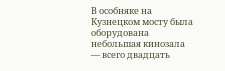В особняке на Кузнецком мосту была оборудована небольшая кинозала — всего двадцать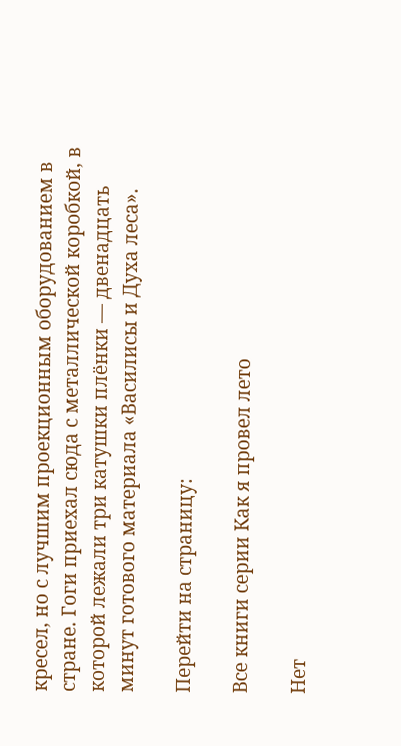кресел, но с лучшим проекционным оборудованием в стране. Гоги приехал сюда с металлической коробкой, в которой лежали три катушки плёнки — двенадцать минут готового материала «Василисы и Духа леса».

Перейти на страницу:

Все книги серии Как я провел лето

Нет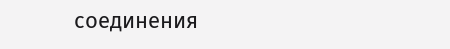соединения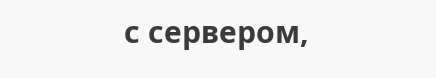с сервером,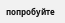попробуйте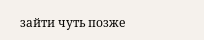зайти чуть позже